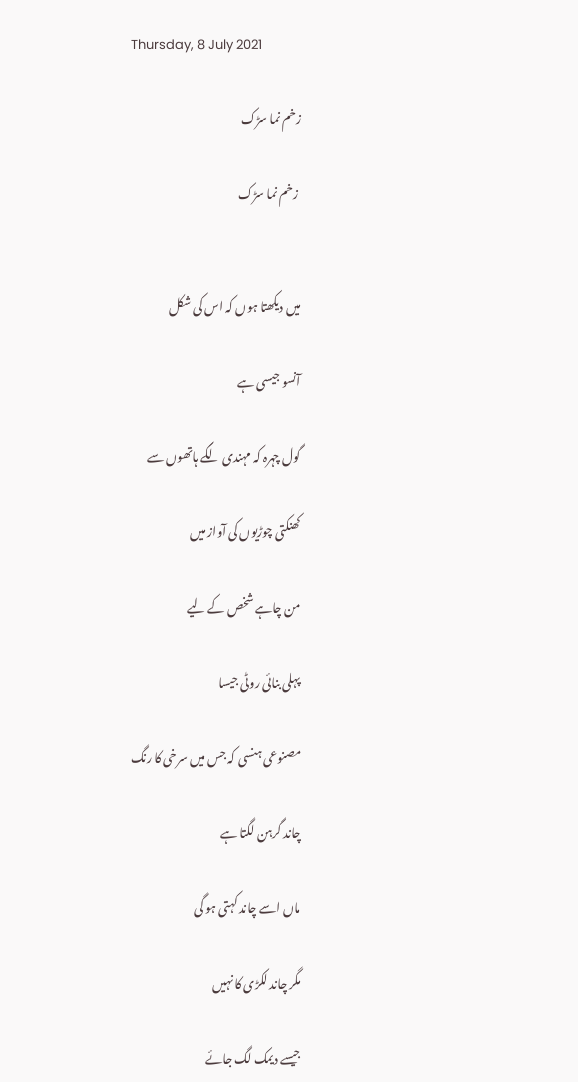Thursday, 8 July 2021

زخم نما سڑک

 زخم نما سڑک


میں دیکھتا ہوں کہ اس کی شکل

آنسو جیسی ہے

گول چہرہ کہ مہندی لگے ہاتھوں سے

کھنکتی چوڑیوں کی آواز میں

من چاہے شخص کے لیے

پہلی بنائی روٹی جیسا

مصنوعی ہنسی کہ جس میں سرخی کا رنگ

چاند گرہن لگتا ہے

ماں اسے چاند کہتی ہو گی

مگر چاند لکڑی کا نہیں

جیسے دیمک لگ جائے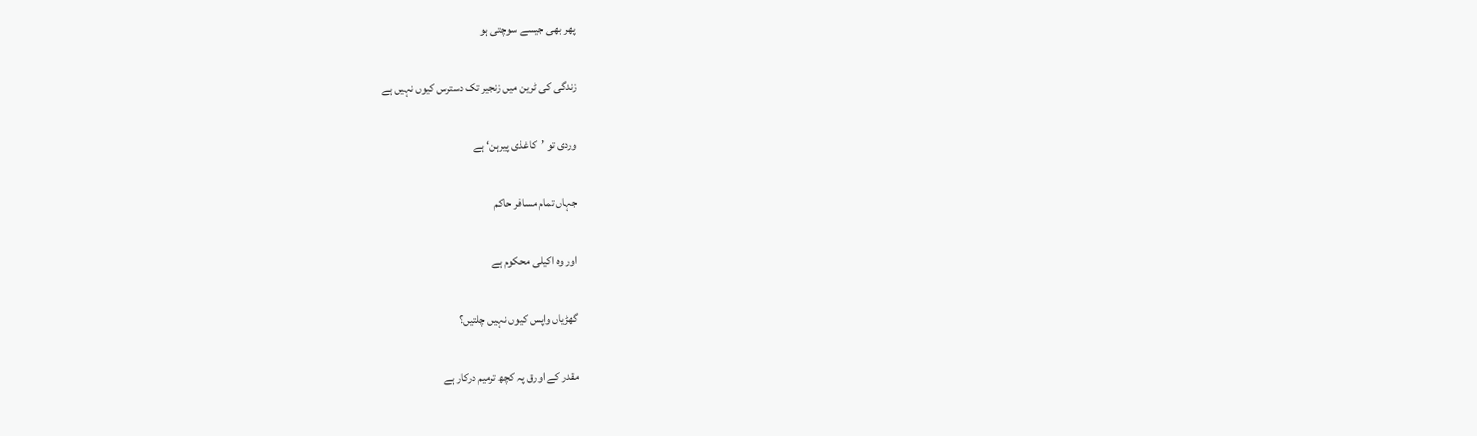پھر بھی جیسے سوچتی ہو

زندگی کی ٹرین میں زنجیر تک دسترس کیوں نہیں ہے

وردی تو ’کاغذی پیرہن‘ ہے

جہاں تمام مسافر حاکم

اور وہ اکیلی محکوم ہے

گھڑیاں واپس کیوں نہیں چلتیں؟

مقدر کے اورق پہ کچھ ترمیم درکار ہے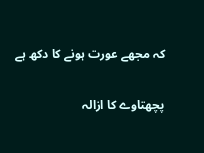کہ مجھے عورت ہونے کا دکھ ہے

پچھتاوے کا ازالہ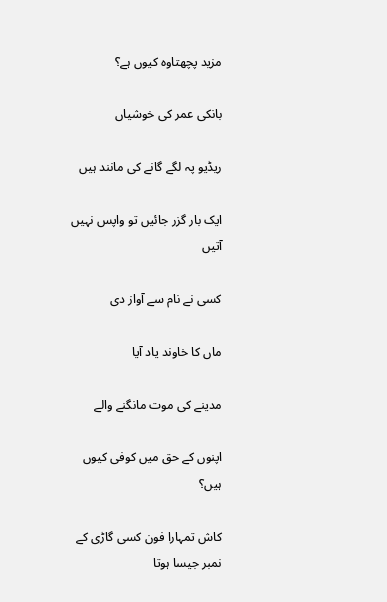مزید پچھتاوہ کیوں ہے؟

بانکی عمر کی خوشیاں

ریڈیو پہ لگے گانے کی مانند ہیں

ایک بار گزر جائیں تو واپس نہیں آتیں

کسی نے نام سے آواز دی

ماں کا خاوند یاد آیا

مدینے کی موت مانگنے والے

اپنوں کے حق میں کوفی کیوں ہیں؟

کاش تمہارا فون کسی گاڑی کے نمبر جیسا ہوتا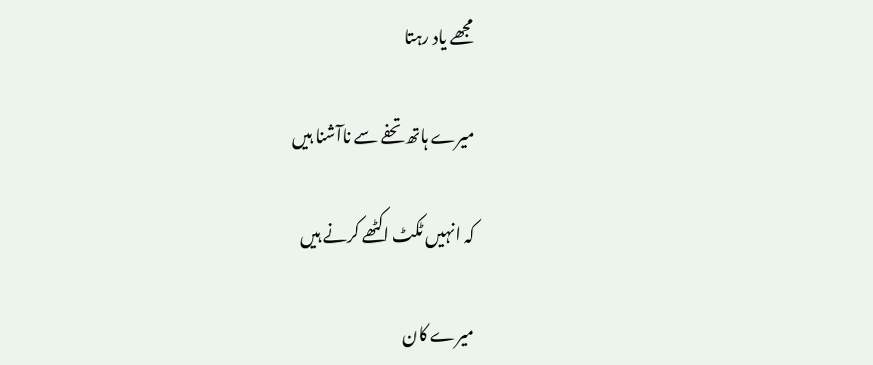مجھے یاد رہتا

میرے ہاتھ تحفے سے ناآشنا ہیں

کہ انہیں ٹکٹ اکٹھے کرنے ہیں

میرے کان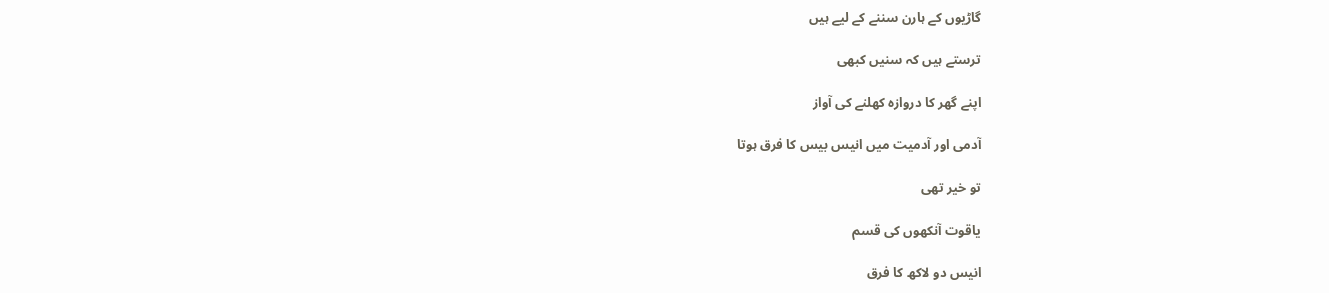گاڑیوں کے ہارن سننے کے لیے ہیں

ترستے ہیں کہ سنیں کبھی

اپنے گھر کا دروازہ کھلنے کی آواز

آدمی اور آدمیت میں انیس بیس کا فرق ہوتا

تو خیر تھی

یاقوت آنکھوں کی قسم

انیس دو لاکھ کا فرق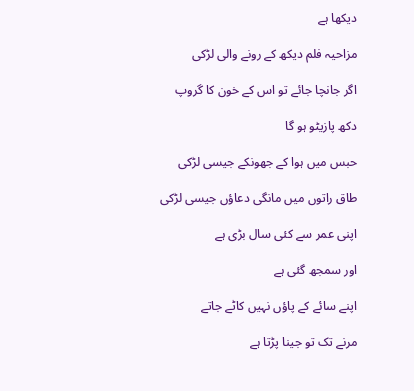دیکھا ہے

مزاحیہ فلم دیکھ کے رونے والی لڑکی

اگر جانچا جائے تو اس کے خون کا گروپ

دکھ پازیٹو ہو گا

حبس میں ہوا کے جھونکے جیسی لڑکی

طاق راتوں میں مانگی دعاؤں جیسی لڑکی

اپنی عمر سے کئی سال بڑی ہے

اور سمجھ گئی ہے

اپنے سائے کے پاؤں نہیں کاٹے جاتے

مرنے تک تو جینا پڑتا ہے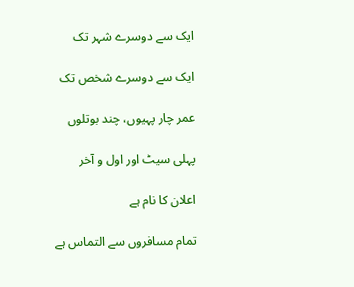ایک سے دوسرے شہر تک

ایک سے دوسرے شخص تک

عمر چار پہیوں، چند بوتلوں

پہلی سیٹ اور اول و آخر

اعلان کا نام ہے

تمام مسافروں سے التماس ہے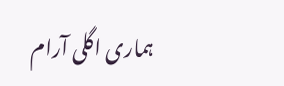ہماری اگلی آرام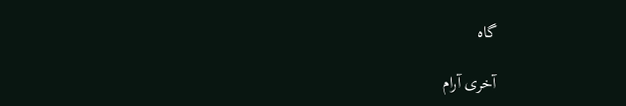گاہ

آخری آرام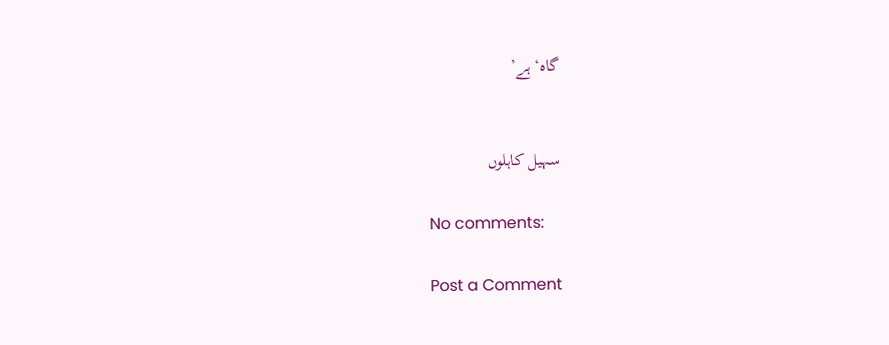گاہ‘ ہے’


سہیل کاہلوں

No comments:

Post a Comment